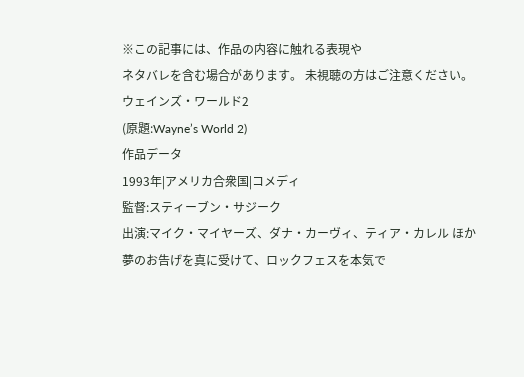※この記事には、作品の内容に触れる表現や
ネタバレを含む場合があります。 未視聴の方はご注意ください。
ウェインズ・ワールド2
(原題:Wayne’s World 2)
作品データ
1993年|アメリカ合衆国|コメディ
監督:スティーブン・サジーク
出演:マイク・マイヤーズ、ダナ・カーヴィ、ティア・カレル ほか
夢のお告げを真に受けて、ロックフェスを本気で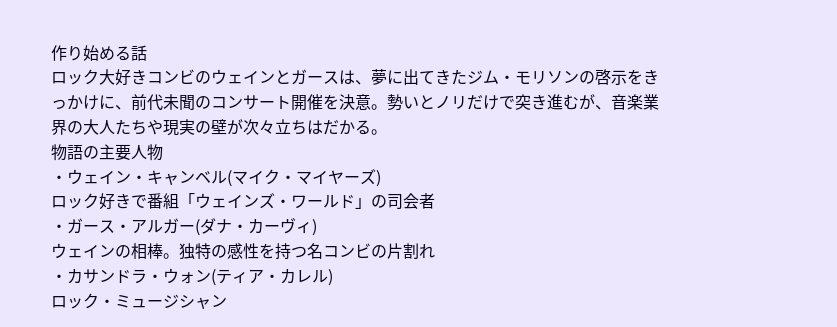作り始める話
ロック大好きコンビのウェインとガースは、夢に出てきたジム・モリソンの啓示をきっかけに、前代未聞のコンサート開催を決意。勢いとノリだけで突き進むが、音楽業界の大人たちや現実の壁が次々立ちはだかる。
物語の主要人物
・ウェイン・キャンベル(マイク・マイヤーズ)
ロック好きで番組「ウェインズ・ワールド」の司会者
・ガース・アルガー(ダナ・カーヴィ)
ウェインの相棒。独特の感性を持つ名コンビの片割れ
・カサンドラ・ウォン(ティア・カレル)
ロック・ミュージシャン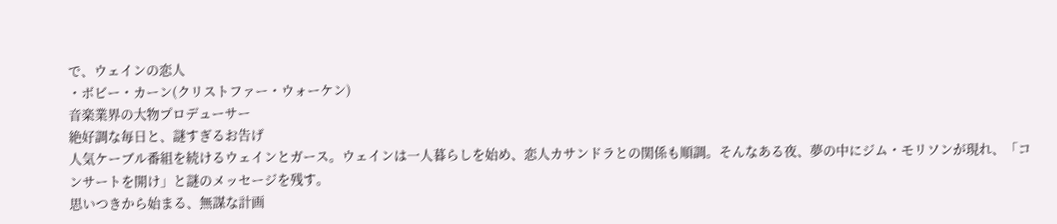で、ウェインの恋人
・ボビー・カーン(クリストファー・ウォーケン)
音楽業界の大物プロデューサー
絶好調な毎日と、謎すぎるお告げ
人気ケーブル番組を続けるウェインとガース。ウェインは一人暮らしを始め、恋人カサンドラとの関係も順調。そんなある夜、夢の中にジム・モリソンが現れ、「コンサートを開け」と謎のメッセージを残す。
思いつきから始まる、無謀な計画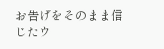お告げをそのまま信じたウ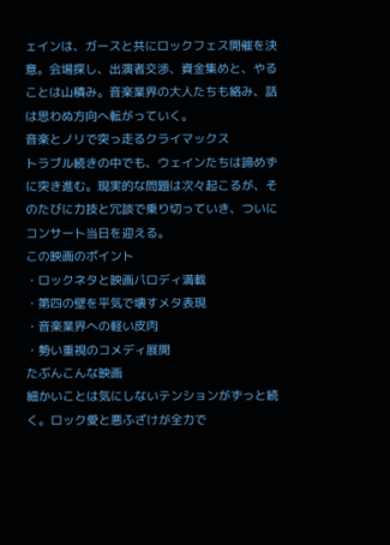ェインは、ガースと共にロックフェス開催を決意。会場探し、出演者交渉、資金集めと、やることは山積み。音楽業界の大人たちも絡み、話は思わぬ方向へ転がっていく。
音楽とノリで突っ走るクライマックス
トラブル続きの中でも、ウェインたちは諦めずに突き進む。現実的な問題は次々起こるが、そのたびに力技と冗談で乗り切っていき、ついにコンサート当日を迎える。
この映画のポイント
・ロックネタと映画パロディ満載
・第四の壁を平気で壊すメタ表現
・音楽業界への軽い皮肉
・勢い重視のコメディ展開
たぶんこんな映画
細かいことは気にしないテンションがずっと続く。ロック愛と悪ふざけが全力で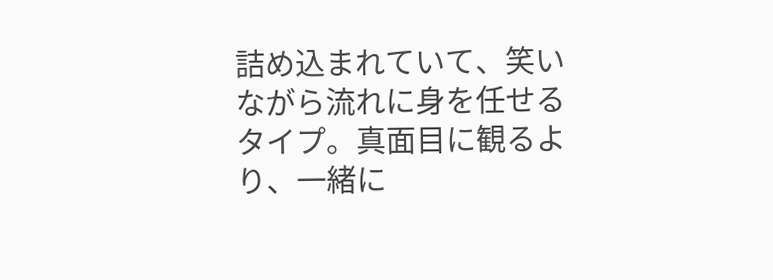詰め込まれていて、笑いながら流れに身を任せるタイプ。真面目に観るより、一緒に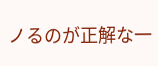ノるのが正解な一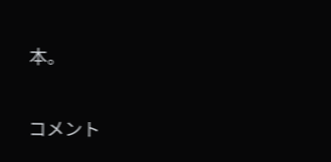本。

コメント